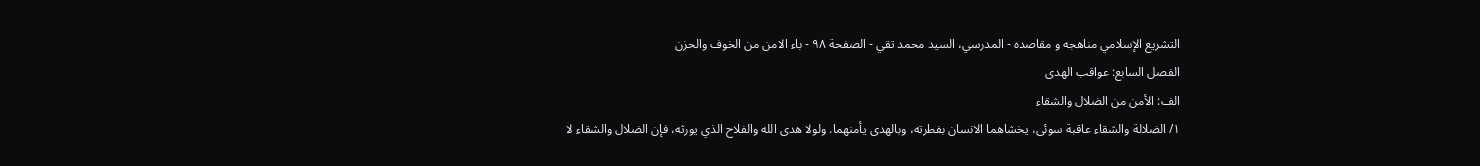التشريع الإسلامي مناهجه و مقاصده - المدرسي، السيد محمد تقي - الصفحة ٩٨ - باء الامن من الخوف والحزن
الفصل السابع: عواقب الهدى
الف: الأمن من الضلال والشقاء
١/ الضلالة والشقاء عاقبة سوئى، يخشاهما الانسان بفطرته، وبالهدى يأمنهما. ولولا هدى الله والفلاح الذي يورثه، فإن الضلال والشقاء لا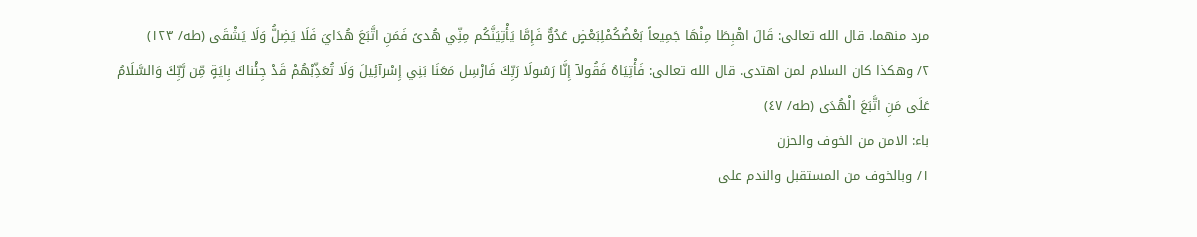مرد منهما. قال الله تعالى: قَالَ اهْبِطَا مِنْهَا جَمِيعاً بَعْضُكُمْلِبَعْضٍ عَدُوٌّ فَإِمَّا يَأْتِيَنَّكُم مِنِّي هُدىً فَمَنِ اتَّبَعَ هُدَايَ فَلَا يَضِلُّ وَلَا يَشْقَى (طه/ ١٢٣)
٢/ وهكذا كان السلام لمن اهتدى. قال الله تعالى: فَأْتِيَاهُ فَقُولآ إِنَّا رَسُولَا رَبِّكَ فَارْسِل مَعَنَا بَنِي إِسْرآئِيلَ وَلَا تُعَذِّبْهُمْ قَدْ جِئْناكَ بِايَةٍ مِّن رَّبِّكَ وَالسَّلَامُ عَلَى مَنِ اتَّبَعَ الْهُدَى (طه/ ٤٧)
باء: الامن من الخوف والحزن
١/ وبالخوف من المستقبل والندم على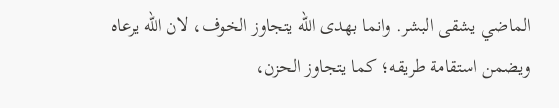الماضي يشقى البشر. وانما بهدى الله يتجاوز الخوف، لان الله يرعاه ويضمن استقامة طريقه؛ كما يتجاوز الحزن،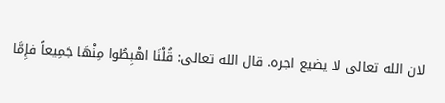لان الله تعالى لا يضيع اجره. قال الله تعالى: قُلْنَا اهْبِطُوا مِنْهَا جَمِيعاً فإِمَّا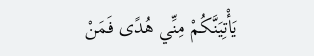يَأْتِيَنَّكُمْ مِنِّي هُدًى فَمَنْ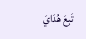تَبِعَ هُدَايَ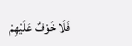فَلَا خَوْفٌ عَلَيْهِمْ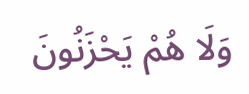وَلَا هُمْ يَحْزَنُونَ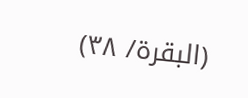(البقرة/ ٣٨)